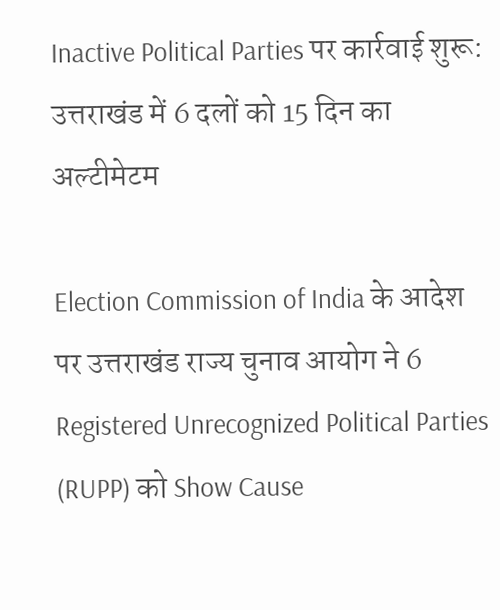Inactive Political Parties पर कार्रवाई शुरू: उत्तराखंड में 6 दलों को 15 दिन का अल्टीमेटम

Election Commission of India के आदेश पर उत्तराखंड राज्य चुनाव आयोग ने 6 Registered Unrecognized Political Parties (RUPP) को Show Cause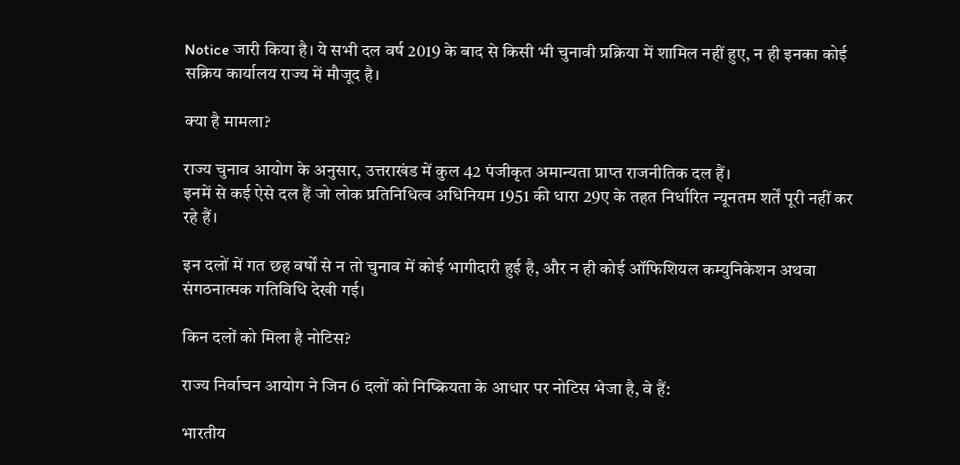Notice जारी किया है। ये सभी दल वर्ष 2019 के बाद से किसी भी चुनावी प्रक्रिया में शामिल नहीं हुए, न ही इनका कोई सक्रिय कार्यालय राज्य में मौजूद है।

क्या है मामला?

राज्य चुनाव आयोग के अनुसार, उत्तराखंड में कुल 42 पंजीकृत अमान्यता प्राप्त राजनीतिक दल हैं।
इनमें से कई ऐसे दल हैं जो लोक प्रतिनिधित्व अधिनियम 1951 की धारा 29ए के तहत निर्धारित न्यूनतम शर्तें पूरी नहीं कर रहे हैं।

इन दलों में गत छह वर्षों से न तो चुनाव में कोई भागीदारी हुई है, और न ही कोई ऑफिशियल कम्युनिकेशन अथवा संगठनात्मक गतिविधि देखी गई।

किन दलों को मिला है नोटिस?

राज्य निर्वाचन आयोग ने जिन 6 दलों को निष्क्रियता के आधार पर नोटिस भेजा है, वे हैं:

भारतीय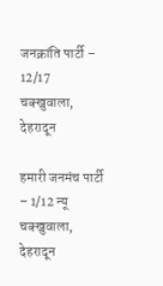जनक्रांति पार्टी – 12/17 चक्खुवाला, देहरादून

हमारी जनमंच पार्टी – 1/12 न्यू चक्खुवाला, देहरादून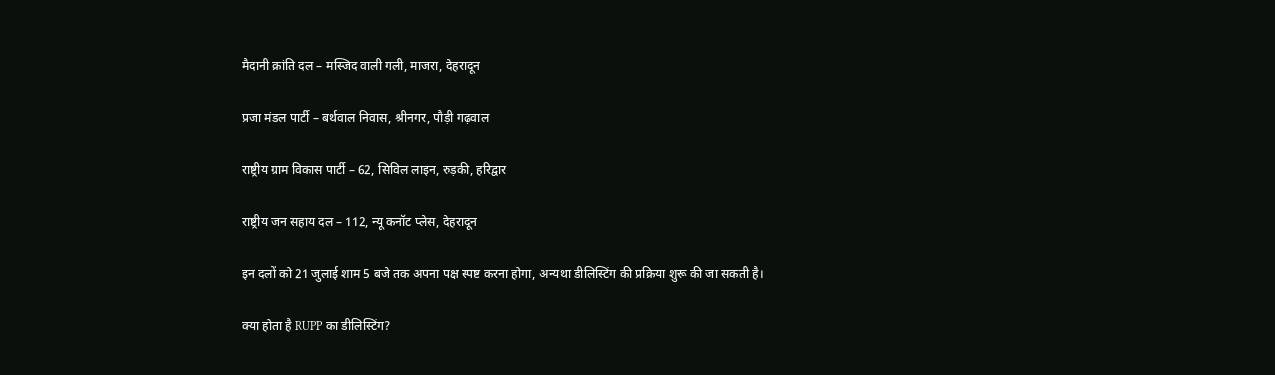मैदानी क्रांति दल – मस्जिद वाली गली, माजरा, देहरादून

प्रजा मंडल पार्टी – बर्थवाल निवास, श्रीनगर, पौड़ी गढ़वाल

राष्ट्रीय ग्राम विकास पार्टी – 62, सिविल लाइन, रुड़की, हरिद्वार

राष्ट्रीय जन सहाय दल – 112, न्यू कनॉट प्लेस, देहरादून

इन दलों को 21 जुलाई शाम 5 बजे तक अपना पक्ष स्पष्ट करना होगा, अन्यथा डीलिस्टिंग की प्रक्रिया शुरू की जा सकती है।

क्या होता है RUPP का डीलिस्टिंग?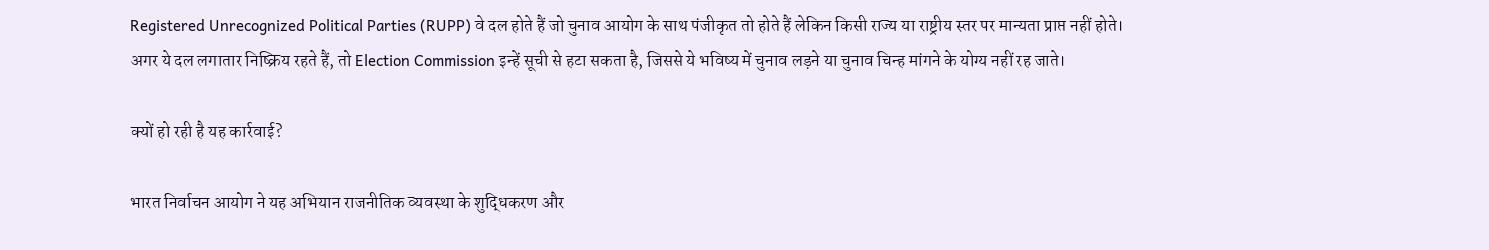Registered Unrecognized Political Parties (RUPP) वे दल होते हैं जो चुनाव आयोग के साथ पंजीकृत तो होते हैं लेकिन किसी राज्य या राष्ट्रीय स्तर पर मान्यता प्राप्त नहीं होते।
अगर ये दल लगातार निष्क्रिय रहते हैं, तो Election Commission इन्हें सूची से हटा सकता है, जिससे ये भविष्य में चुनाव लड़ने या चुनाव चिन्ह मांगने के योग्य नहीं रह जाते।

क्यों हो रही है यह कार्रवाई?

भारत निर्वाचन आयोग ने यह अभियान राजनीतिक व्यवस्था के शुद्धिकरण और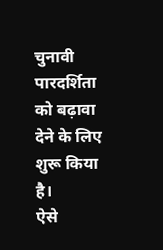चुनावी पारदर्शिता को बढ़ावा देने के लिए शुरू किया है।
ऐसे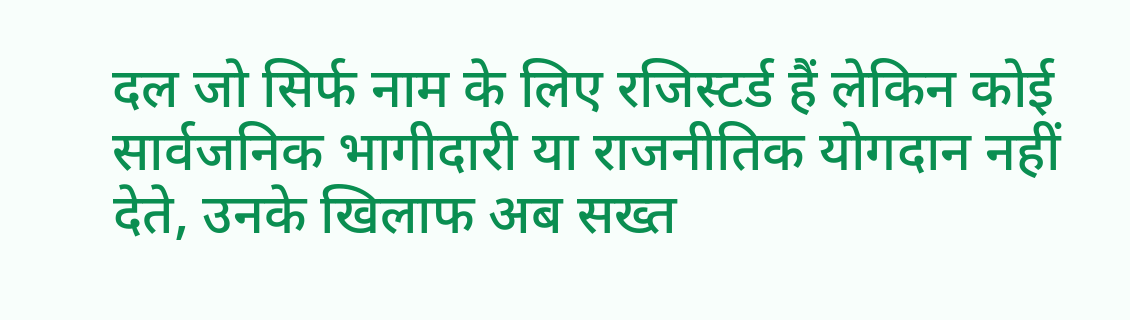दल जो सिर्फ नाम के लिए रजिस्टर्ड हैं लेकिन कोई सार्वजनिक भागीदारी या राजनीतिक योगदान नहीं देते, उनके खिलाफ अब सख्त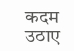कदम उठाए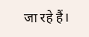जा रहे हैं।